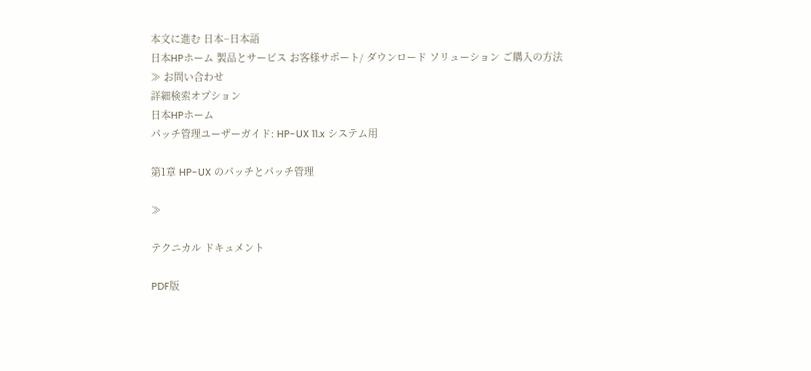本文に進む 日本−日本語
日本HPホーム 製品とサービス お客様サポート/ ダウンロード ソリューション ご購入の方法
≫ お問い合わせ
詳細検索オプション
日本HPホーム
パッチ管理ユーザーガイド: HP-UX 11.x システム用

第1章 HP-UX のパッチとパッチ管理

≫

テクニカル ドキュメント

PDF版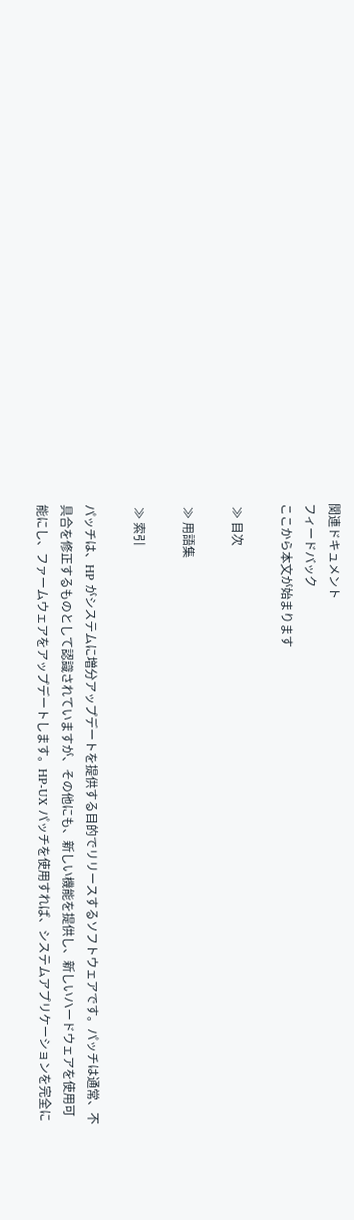関連ドキュメント
フィードバック
ここから本文が始まります

 ≫ 目次

 ≫ 用語集

 ≫ 索引

パッチは、HP がシステムに増分アップデートを提供する目的でリリースするソフトウェアです。パッチは通常、不具合を修正するものとして認識されていますが、その他にも、新しい機能を提供し、新しいハードウェアを使用可能にし、ファームウェアをアップデートします。HP-UX パッチを使用すれば、システムアプリケーションを完全に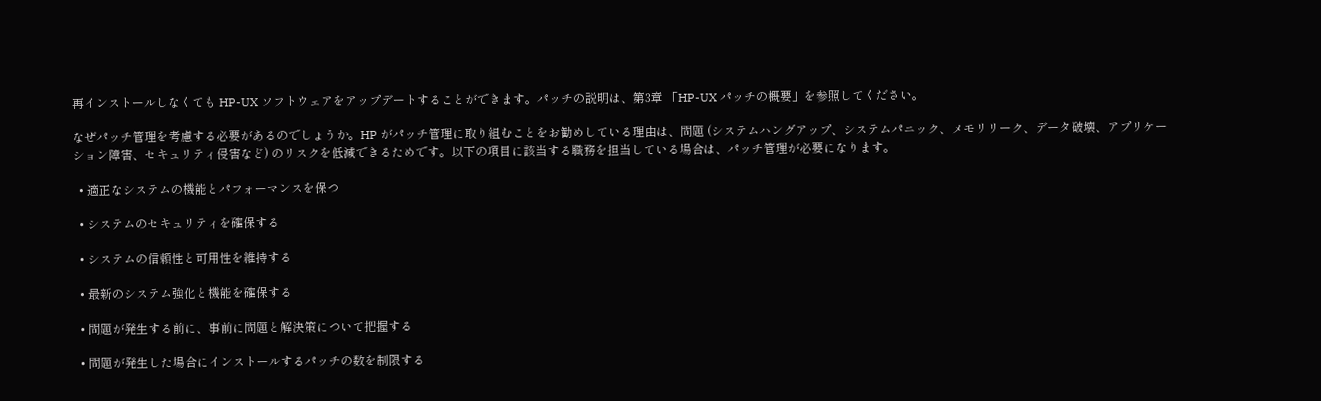再インストールしなくても HP-UX ソフトウェアをアップデートすることができます。パッチの説明は、第3章 「HP-UX パッチの概要」を参照してください。

なぜパッチ管理を考慮する必要があるのでしょうか。HP がパッチ管理に取り組むことをお勧めしている理由は、問題 (システムハングアップ、システムパニック、メモリリーク、データ破壊、アプリケーション障害、セキュリティ侵害など) のリスクを低減できるためです。以下の項目に該当する職務を担当している場合は、パッチ管理が必要になります。

  • 適正なシステムの機能とパフォーマンスを保つ

  • システムのセキュリティを確保する

  • システムの信頼性と可用性を維持する

  • 最新のシステム強化と機能を確保する

  • 問題が発生する前に、事前に問題と解決策について把握する

  • 問題が発生した場合にインストールするパッチの数を制限する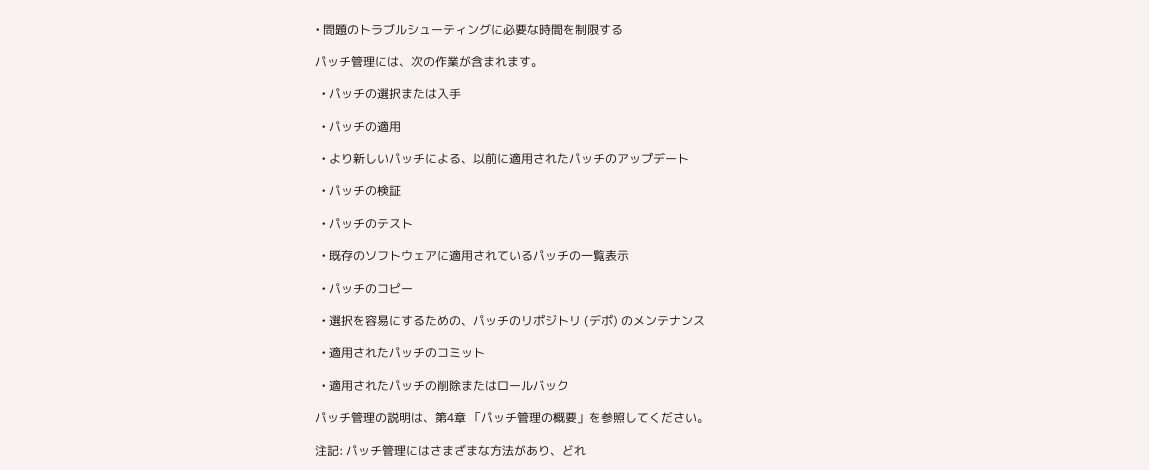• 問題のトラブルシューティングに必要な時間を制限する

パッチ管理には、次の作業が含まれます。

  • パッチの選択または入手

  • パッチの適用

  • より新しいパッチによる、以前に適用されたパッチのアップデート

  • パッチの検証

  • パッチのテスト

  • 既存のソフトウェアに適用されているパッチの一覧表示

  • パッチのコピー

  • 選択を容易にするための、パッチのリポジトリ (デポ) のメンテナンス

  • 適用されたパッチのコミット

  • 適用されたパッチの削除またはロールバック

パッチ管理の説明は、第4章 「パッチ管理の概要」を参照してください。

注記: パッチ管理にはさまざまな方法があり、どれ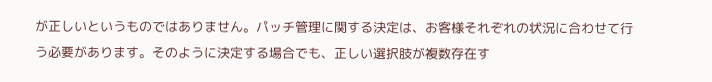が正しいというものではありません。パッチ管理に関する決定は、お客様それぞれの状況に合わせて行う必要があります。そのように決定する場合でも、正しい選択肢が複数存在す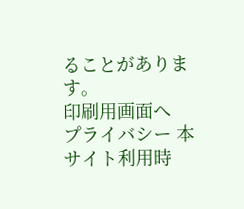ることがあります。
印刷用画面へ
プライバシー 本サイト利用時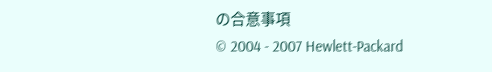の合意事項
© 2004 - 2007 Hewlett-Packard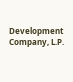Development Company, L.P.